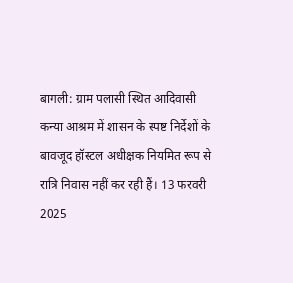बागली: ग्राम पलासी स्थित आदिवासी कन्या आश्रम में शासन के स्पष्ट निर्देशों के बावजूद हॉस्टल अधीक्षक नियमित रूप से रात्रि निवास नहीं कर रही हैं। 13 फरवरी 2025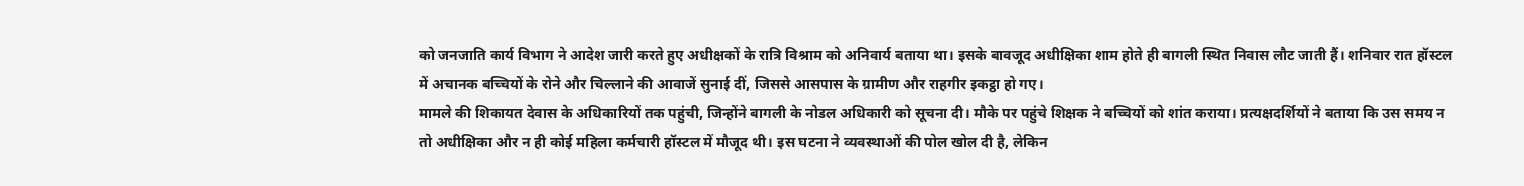को जनजाति कार्य विभाग ने आदेश जारी करते हुए अधीक्षकों के रात्रि विश्राम को अनिवार्य बताया था। इसके बावजूद अधीक्षिका शाम होते ही बागली स्थित निवास लौट जाती हैं। शनिवार रात हॉस्टल में अचानक बच्चियों के रोने और चिल्लाने की आवाजें सुनाई दीं, जिससे आसपास के ग्रामीण और राहगीर इकट्ठा हो गए।
मामले की शिकायत देवास के अधिकारियों तक पहुंची, जिन्होंने बागली के नोडल अधिकारी को सूचना दी। मौके पर पहुंचे शिक्षक ने बच्चियों को शांत कराया। प्रत्यक्षदर्शियों ने बताया कि उस समय न तो अधीक्षिका और न ही कोई महिला कर्मचारी हॉस्टल में मौजूद थी। इस घटना ने व्यवस्थाओं की पोल खोल दी है, लेकिन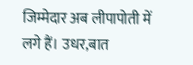जिम्मेदार अब लीपापोती में लगे हैं। उधर,बात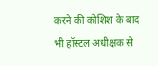करने की कोशिश के बाद भी हॉस्टल अधीक्षक से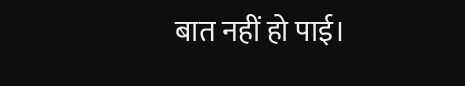बात नहीं हो पाई।